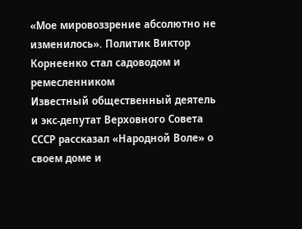«Мое мировоззрение абсолютно не изменилось». Политик Виктор Корнеенко стал садоводом и ремесленником
Известный общественный деятель и экс-депутат Верховного Совета СССР рассказал «Народной Воле» о своем доме и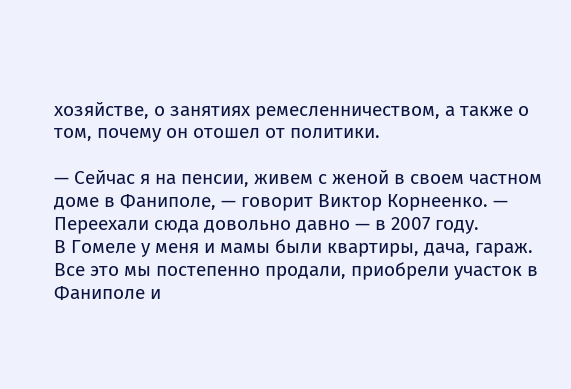хозяйстве, о занятиях ремесленничеством, а также о том, почему он отошел от политики.

— Сейчас я на пенсии, живем с женой в своем частном доме в Фаниполе, — говорит Виктор Корнеенко. — Переехали сюда довольно давно — в 2007 году.
В Гомеле у меня и мамы были квартиры, дача, гараж. Все это мы постепенно продали, приобрели участок в Фаниполе и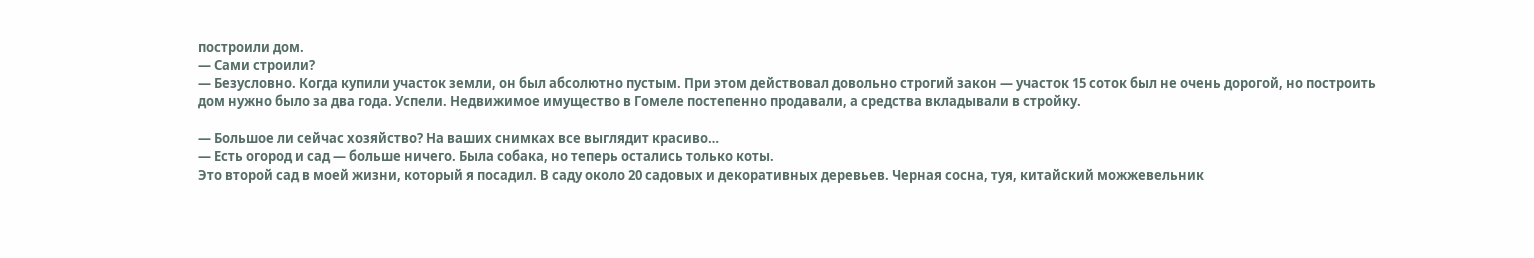построили дом.
— Сами строили?
— Безусловно. Когда купили участок земли, он был абсолютно пустым. При этом действовал довольно строгий закон — участок 15 соток был не очень дорогой, но построить дом нужно было за два года. Успели. Недвижимое имущество в Гомеле постепенно продавали, а средства вкладывали в стройку.

— Большое ли сейчас хозяйство? На ваших снимках все выглядит красиво…
— Есть огород и сад — больше ничего. Была собака, но теперь остались только коты.
Это второй сад в моей жизни, который я посадил. В саду около 20 садовых и декоративных деревьев. Черная сосна, туя, китайский можжевельник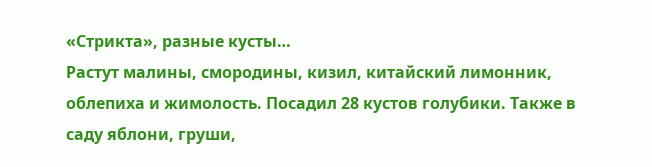«Стрикта», разные кусты…
Растут малины, смородины, кизил, китайский лимонник, облепиха и жимолость. Посадил 28 кустов голубики. Также в саду яблони, груши,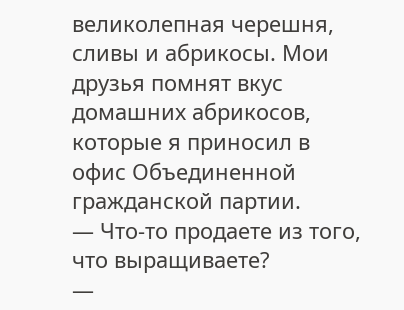великолепная черешня, сливы и абрикосы. Мои друзья помнят вкус домашних абрикосов, которые я приносил в офис Объединенной гражданской партии.
— Что-то продаете из того, что выращиваете?
—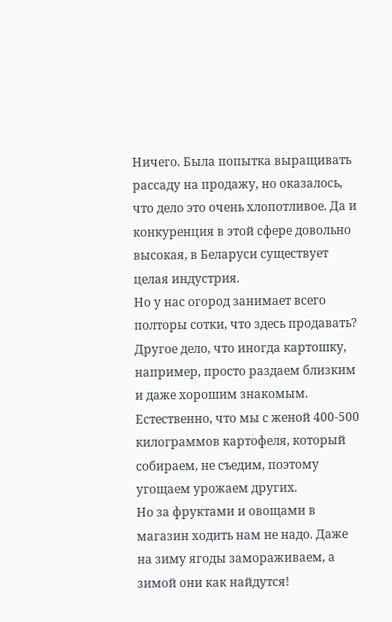Ничего. Была попытка выращивать рассаду на продажу, но оказалось, что дело это очень хлопотливое. Да и конкуренция в этой сфере довольно высокая, в Беларуси существует целая индустрия.
Но у нас огород занимает всего полторы сотки, что здесь продавать? Другое дело, что иногда картошку, например, просто раздаем близким и даже хорошим знакомым. Естественно, что мы с женой 400-500 килограммов картофеля, который собираем, не съедим, поэтому угощаем урожаем других.
Но за фруктами и овощами в магазин ходить нам не надо. Даже на зиму ягоды замораживаем, а зимой они как найдутся!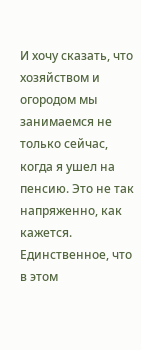И хочу сказать, что хозяйством и огородом мы занимаемся не только сейчас, когда я ушел на пенсию. Это не так напряженно, как кажется. Единственное, что в этом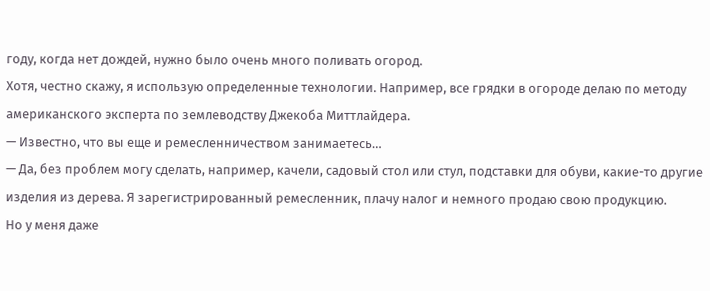году, когда нет дождей, нужно было очень много поливать огород.
Хотя, честно скажу, я использую определенные технологии. Например, все грядки в огороде делаю по методу американского эксперта по землеводству Джекоба Миттлайдера.
— Известно, что вы еще и ремесленничеством занимаетесь…
— Да, без проблем могу сделать, например, качели, садовый стол или стул, подставки для обуви, какие-то другие изделия из дерева. Я зарегистрированный ремесленник, плачу налог и немного продаю свою продукцию.
Но у меня даже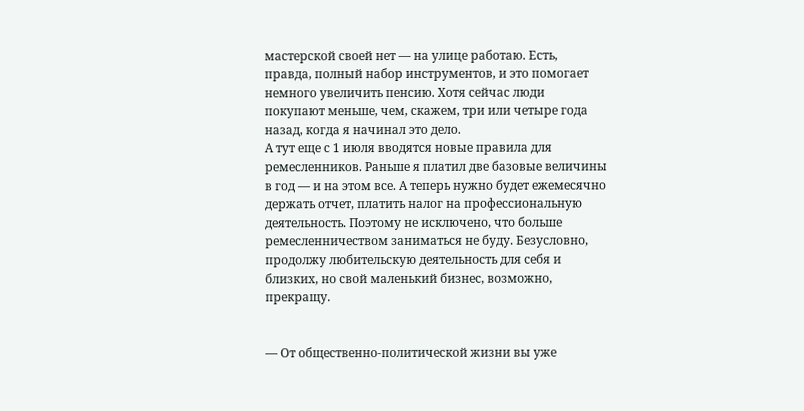мастерской своей нет — на улице работаю. Есть, правда, полный набор инструментов, и это помогает немного увеличить пенсию. Хотя сейчас люди покупают меньше, чем, скажем, три или четыре года назад, когда я начинал это дело.
А тут еще с 1 июля вводятся новые правила для ремесленников. Раньше я платил две базовые величины в год — и на этом все. А теперь нужно будет ежемесячно держать отчет, платить налог на профессиональную деятельность. Поэтому не исключено, что больше ремесленничеством заниматься не буду. Безусловно, продолжу любительскую деятельность для себя и близких, но свой маленький бизнес, возможно, прекращу.


— От общественно-политической жизни вы уже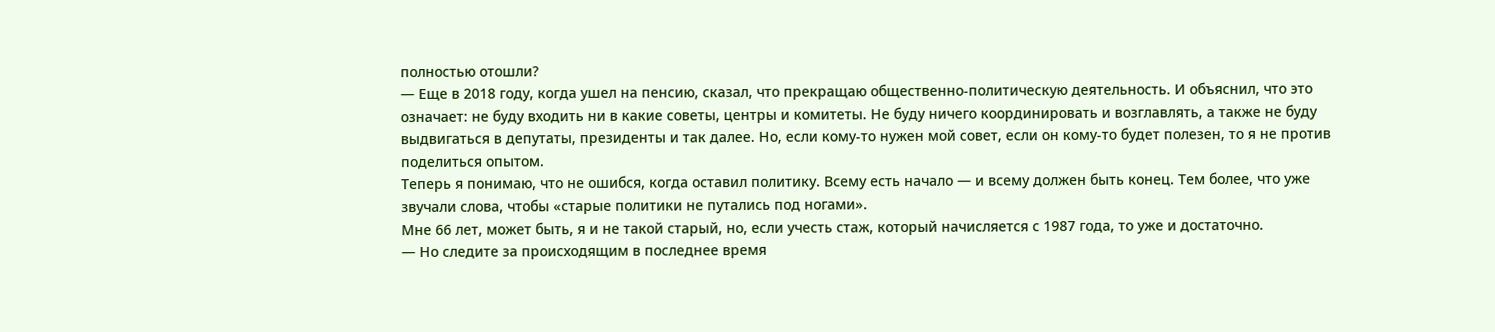полностью отошли?
— Еще в 2018 году, когда ушел на пенсию, сказал, что прекращаю общественно-политическую деятельность. И объяснил, что это означает: не буду входить ни в какие советы, центры и комитеты. Не буду ничего координировать и возглавлять, а также не буду выдвигаться в депутаты, президенты и так далее. Но, если кому-то нужен мой совет, если он кому-то будет полезен, то я не против поделиться опытом.
Теперь я понимаю, что не ошибся, когда оставил политику. Всему есть начало — и всему должен быть конец. Тем более, что уже звучали слова, чтобы «старые политики не путались под ногами».
Мне 66 лет, может быть, я и не такой старый, но, если учесть стаж, который начисляется с 1987 года, то уже и достаточно.
— Но следите за происходящим в последнее время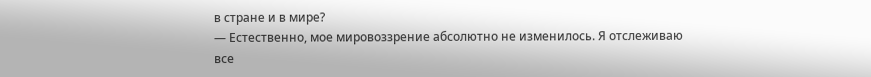в стране и в мире?
— Естественно, мое мировоззрение абсолютно не изменилось. Я отслеживаю все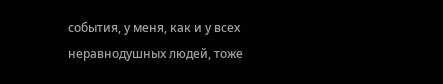события, у меня, как и у всех неравнодушных людей, тоже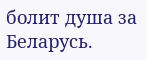болит душа за Беларусь.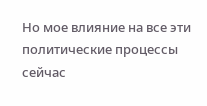Но мое влияние на все эти политические процессы сейчас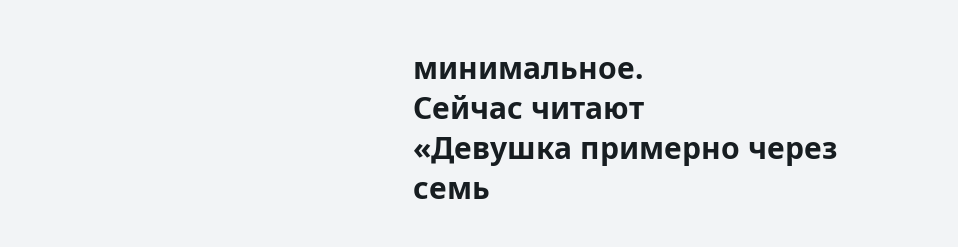минимальное.
Сейчас читают
«Девушка примерно через семь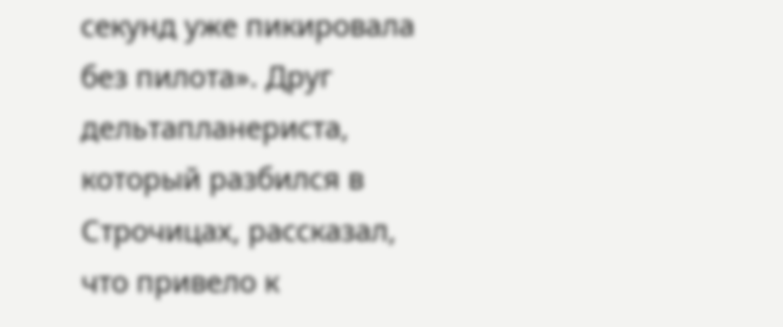секунд уже пикировала без пилота». Друг дельтапланериста, который разбился в Строчицах, рассказал, что привело к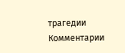трагедии
Комментарии